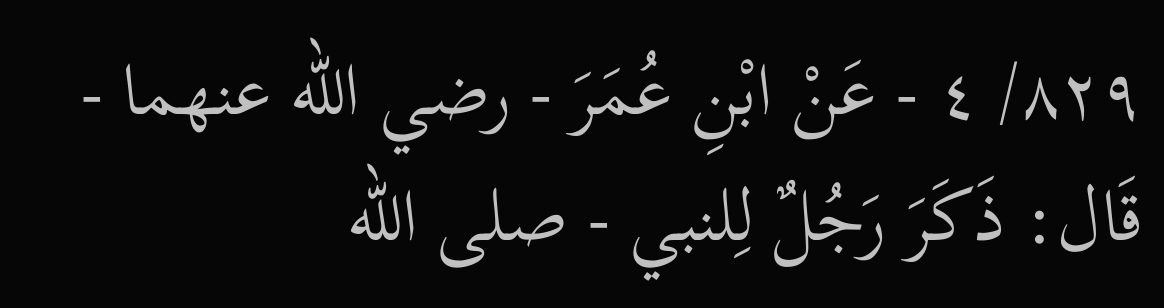٨٢٩/ ٤ - عَنْ ابْنِ عُمَرَ - رضي الله عنهما - قَال: ذَكَرَ رَجُلٌ لِلنبي - صلى الله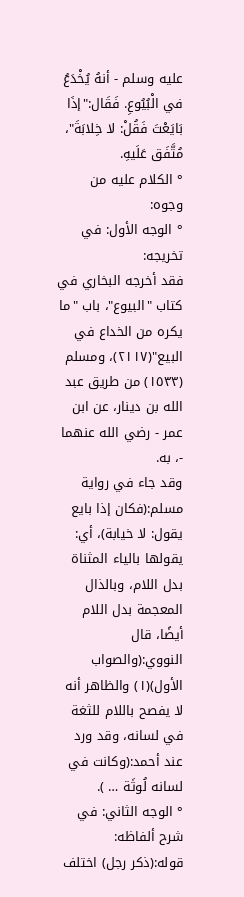عليه وسلم - أنهُ يُخْدَعُ في الْبُيُوعِ. فَقَال:"إذَا بَايَعْتَ فَقُلْ: لا خِلابَةَ"، مُتَّفَق عَلَيهِ.
° الكلام عليه من وجوه:
° الوجه الأول: في تخريجه:
فقد أخرجه البخاري في كتاب "البيوع"، باب "ما يكره من الخداع في البيع"(٢١١٧)، ومسلم (١٥٣٣) من طريق عبد الله بن دينار، عن ابن عمر - رضي الله عنهما -، به.
وقد جاء في رواية مسلم:(فكان إذا بايع يقول: لا خيابة)، أي: يقولها بالياء المثناة بدل اللام، وبالذال المعجمة بدل اللام أيضًا، قال النووي:(والصواب الأول)(١) والظاهر أنه لا يفصح باللام للثغة في لسانه، وقد ورد عند أحمد:(وكانت في لسانه لُوثَة … ).
° الوجه الثاني: في شرح ألفاظه:
قوله:(ذكر رجل) اختلف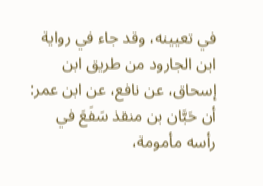في تعيينه، وقد جاء في رواية ابن الجارود من طريق ابن إسحاق، عن نافع، عن ابن عمر: أن حَبَّان بن منقذ سَفَعَ في رأسه مأمومة،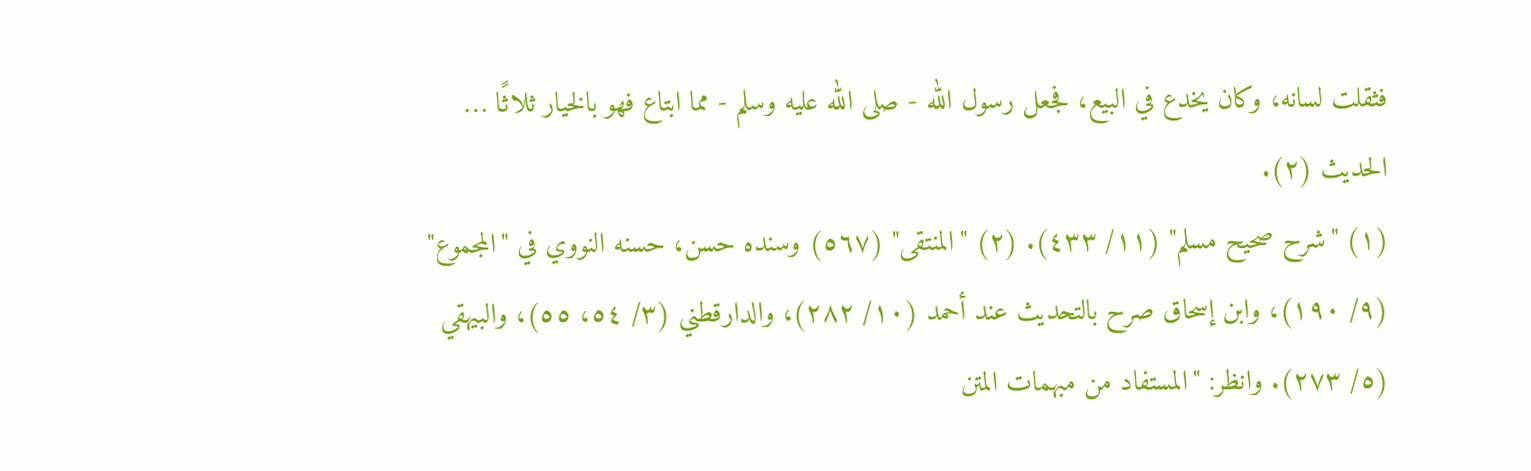فثقلت لسانه، وكان يخدع في البيع، فجعل رسول الله - صلى الله عليه وسلم - مما ابتاع فهو بالخيار ثلاثًا … الحديث (٢).
(١) "شرح صحيح مسلم" (١١/ ٤٣٣). (٢) "المنتقى" (٥٦٧) وسنده حسن، حسنه النووي في "المجموع" (٩/ ١٩٠)، وابن إسحاق صرح بالتحديث عند أحمد (١٠/ ٢٨٢)، والدارقطني (٣/ ٥٤، ٥٥)، والبيهقي (٥/ ٢٧٣). وانظر: "المستفاد من مبهمات المتن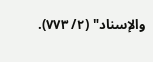والإسناد" (٢/ ٧٧٣).